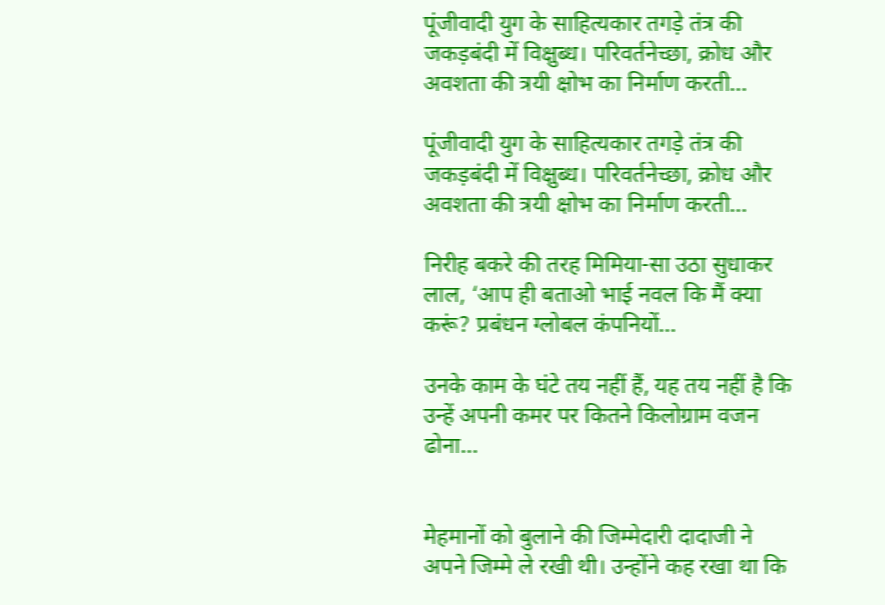पूंजीवादी युग के साहित्यकार तगड़े तंत्र की जकड़बंदी में विक्षुब्ध। परिवर्तनेच्छा, क्रोध और अवशता की त्रयी क्षोभ का निर्माण करती…

पूंजीवादी युग के साहित्यकार तगड़े तंत्र की जकड़बंदी में विक्षुब्ध। परिवर्तनेच्छा, क्रोध और अवशता की त्रयी क्षोभ का निर्माण करती…

निरीह बकरे की तरह मिमिया-सा उठा सुधाकर लाल, ‘आप ही बताओ भाई नवल कि मैं क्या करूं? प्रबंधन ग्लोबल कंपनियों…

उनके काम के घंटे तय नहीं हैं, यह तय नहीं है कि उन्हें अपनी कमर पर कितने किलोग्राम वजन ढोना…


मेहमानों को बुलाने की जिम्मेदारी दादाजी ने अपने जिम्मे ले रखी थी। उन्होंने कह रखा था कि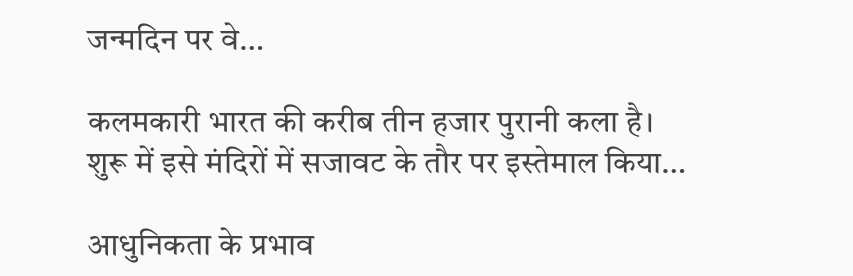जन्मदिन पर वे…

कलमकारी भारत की करीब तीन हजार पुरानी कला है। शुरू में इसे मंदिरों में सजावट के तौर पर इस्तेमाल किया…

आधुनिकता के प्रभाव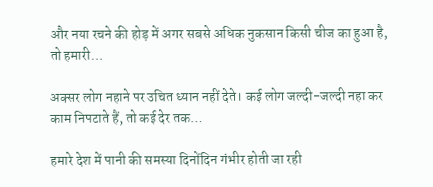और नया रचने की होड़ में अगर सबसे अधिक नुकसान किसी चीज का हुआ है, तो हमारी…

अक्सर लोग नहाने पर उचित ध्यान नहीं देते। कई लोग जल्दी-जल्दी नहा कर काम निपटाते हैं, तो कई देर तक…

हमारे देश में पानी की समस्या दिनोंदिन गंभीर होती जा रही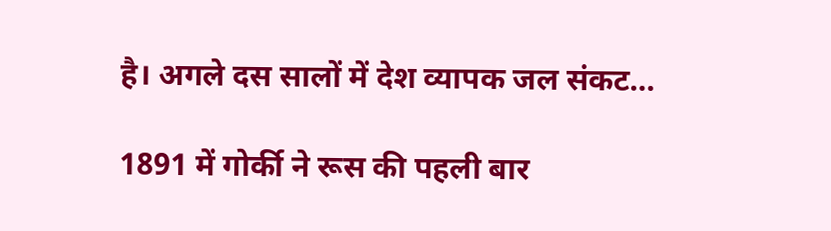है। अगले दस सालों में देश व्यापक जल संकट…

1891 में गोर्की ने रूस की पहली बार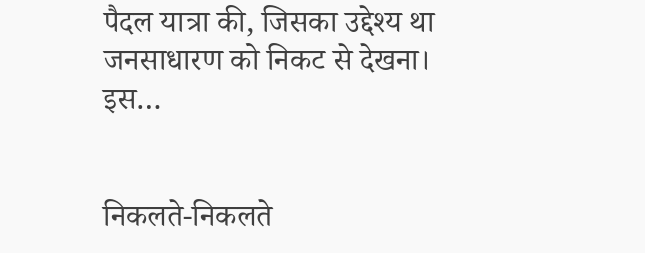पैदल यात्रा की, जिसका उद्देश्य था जनसाधारण को निकट से देखना। इस…


निकलते-निकलते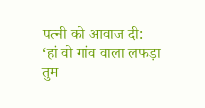पत्नी को आवाज दी: ‘हां वो गांव वाला लफड़ा तुम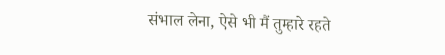संभाल लेना, ऐसे भी मैं तुम्हारे रहते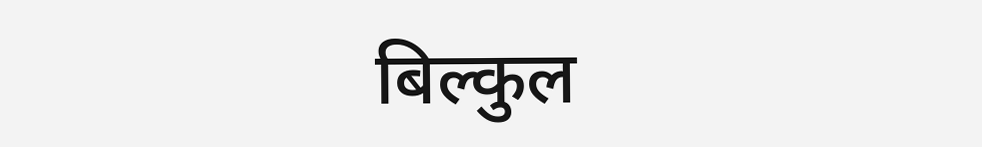बिल्कुल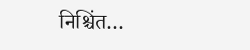निश्चिंत…